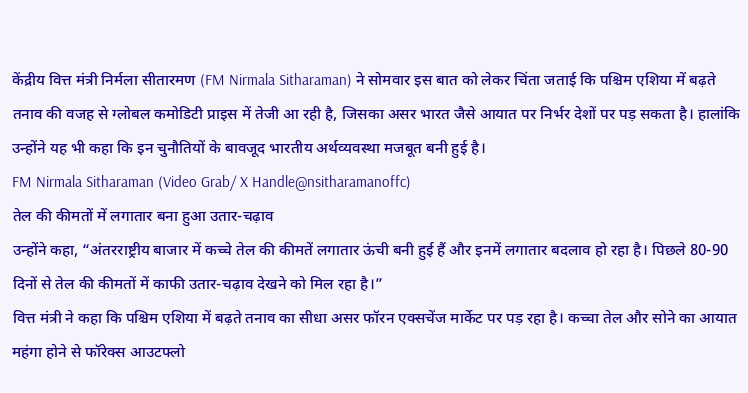केंद्रीय वित्त मंत्री निर्मला सीतारमण (FM Nirmala Sitharaman) ने सोमवार इस बात को लेकर चिंता जताई कि पश्चिम एशिया में बढ़ते तनाव की वजह से ग्लोबल कमोडिटी प्राइस में तेजी आ रही है, जिसका असर भारत जैसे आयात पर निर्भर देशों पर पड़ सकता है। हालांकि उन्होंने यह भी कहा कि इन चुनौतियों के बावजूद भारतीय अर्थव्यवस्था मजबूत बनी हुई है।
FM Nirmala Sitharaman (Video Grab/ X Handle@nsitharamanoffc)
तेल की कीमतों में लगातार बना हुआ उतार-चढ़ाव
उन्होंने कहा, “अंतरराष्ट्रीय बाजार में कच्चे तेल की कीमतें लगातार ऊंची बनी हुई हैं और इनमें लगातार बदलाव हो रहा है। पिछले 80-90 दिनों से तेल की कीमतों में काफी उतार-चढ़ाव देखने को मिल रहा है।”
वित्त मंत्री ने कहा कि पश्चिम एशिया में बढ़ते तनाव का सीधा असर फॉरन एक्सचेंज मार्केट पर पड़ रहा है। कच्चा तेल और सोने का आयात महंगा होने से फॉरेक्स आउटफ्लो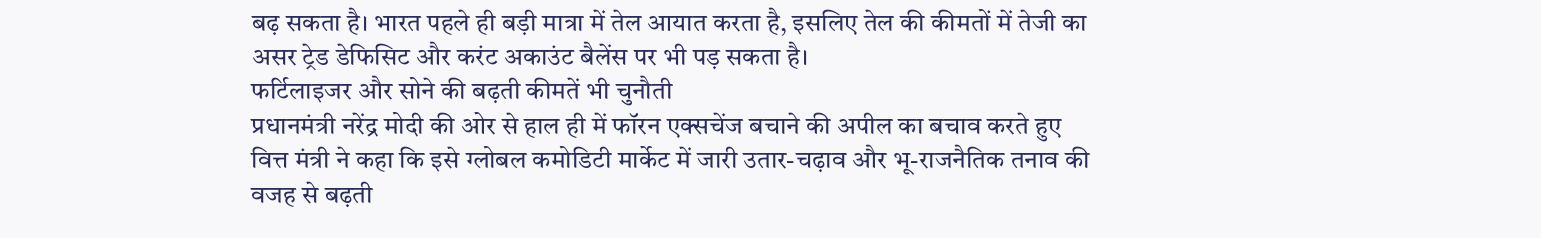बढ़ सकता है। भारत पहले ही बड़ी मात्रा में तेल आयात करता है, इसलिए तेल की कीमतों में तेजी का असर ट्रेड डेफिसिट और करंट अकाउंट बैलेंस पर भी पड़ सकता है।
फर्टिलाइजर और सोने की बढ़ती कीमतें भी चुनौती
प्रधानमंत्री नरेंद्र मोदी की ओर से हाल ही में फॉरन एक्सचेंज बचाने की अपील का बचाव करते हुए वित्त मंत्री ने कहा कि इसे ग्लोबल कमोडिटी मार्केट में जारी उतार-चढ़ाव और भू-राजनैतिक तनाव की वजह से बढ़ती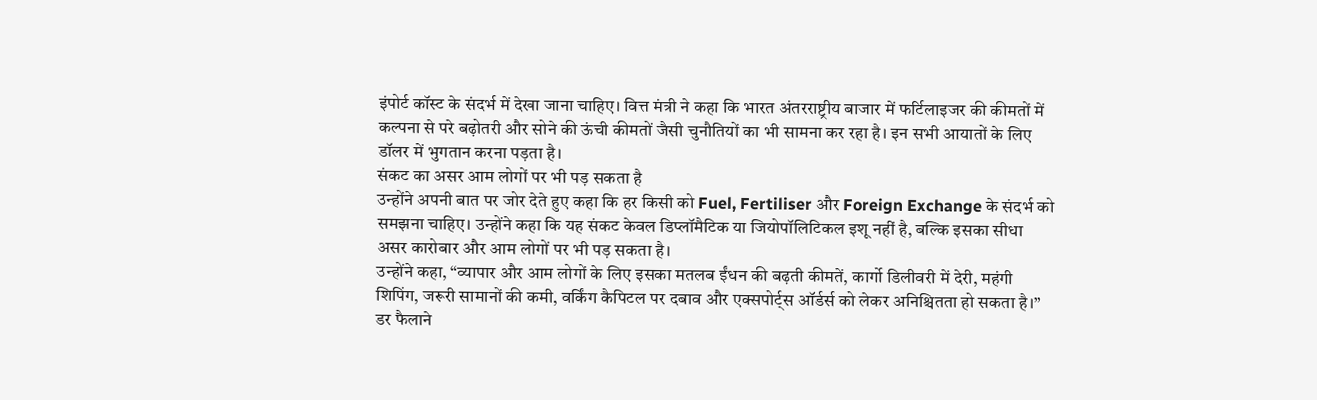इंपोर्ट कॉस्ट के संदर्भ में देखा जाना चाहिए। वित्त मंत्री ने कहा कि भारत अंतरराष्ट्रीय बाजार में फर्टिलाइजर की कीमतों में कल्पना से परे बढ़ोतरी और सोने की ऊंची कीमतों जैसी चुनौतियों का भी सामना कर रहा है। इन सभी आयातों के लिए डॉलर में भुगतान करना पड़ता है।
संकट का असर आम लोगों पर भी पड़ सकता है
उन्होंने अपनी बात पर जोर देते हुए कहा कि हर किसी को Fuel, Fertiliser और Foreign Exchange के संदर्भ को समझना चाहिए। उन्होंने कहा कि यह संकट केवल डिप्लॉमैटिक या जियोपॉलिटिकल इशू नहीं है, बल्कि इसका सीधा असर कारोबार और आम लोगों पर भी पड़ सकता है।
उन्होंने कहा, “व्यापार और आम लोगों के लिए इसका मतलब ईंधन की बढ़ती कीमतें, कार्गो डिलीवरी में देरी, महंगी शिपिंग, जरूरी सामानों की कमी, वर्किंग कैपिटल पर दबाव और एक्सपोर्ट्स ऑर्डर्स को लेकर अनिश्चितता हो सकता है।”
डर फैलाने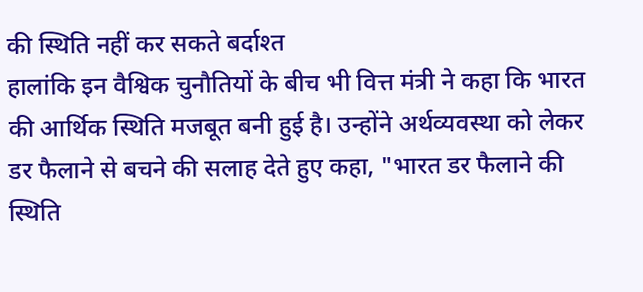की स्थिति नहीं कर सकते बर्दाश्त
हालांकि इन वैश्विक चुनौतियों के बीच भी वित्त मंत्री ने कहा कि भारत की आर्थिक स्थिति मजबूत बनी हुई है। उन्होंने अर्थव्यवस्था को लेकर डर फैलाने से बचने की सलाह देते हुए कहा, "भारत डर फैलाने की स्थिति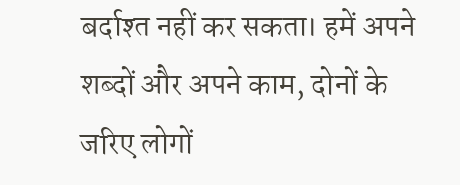बर्दाश्त नहीं कर सकता। हमें अपने शब्दों और अपने काम, दोनों के जरिए लोगों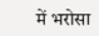में भरोसा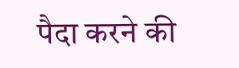पैदा करने की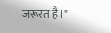जरूरत है।"